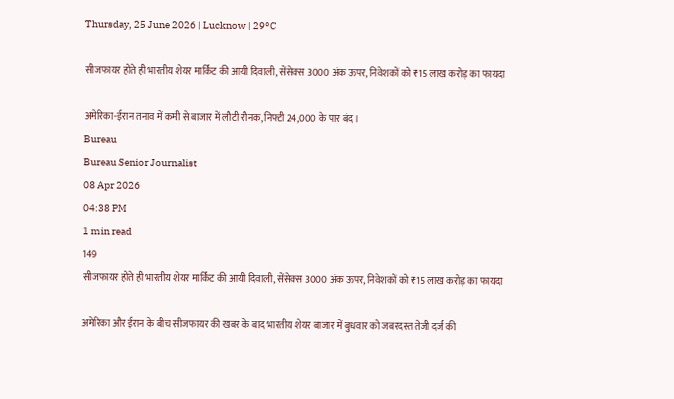Thursday, 25 June 2026 | Lucknow | 29°C

सीजफायर होते ही भारतीय शेयर मार्किट की आयी दिवाली, सेंसेक्स 3000 अंक ऊपर, निवेशकों को ₹15 लाख करोड़ का फायदा

अमेरिका-ईरान तनाव में कमी से बाजार में लौटी रौनक, निफ्टी 24,000 के पार बंद।
Bureau
Bureau Senior Journalist
08 Apr 2026
04:38 PM
1 min read
149
सीजफायर होते ही भारतीय शेयर मार्किट की आयी दिवाली, सेंसेक्स 3000 अंक ऊपर, निवेशकों को ₹15 लाख करोड़ का फायदा

अमेरिका और ईरान के बीच सीजफायर की खबर के बाद भारतीय शेयर बाजार में बुधवार को जबरदस्त तेजी दर्ज की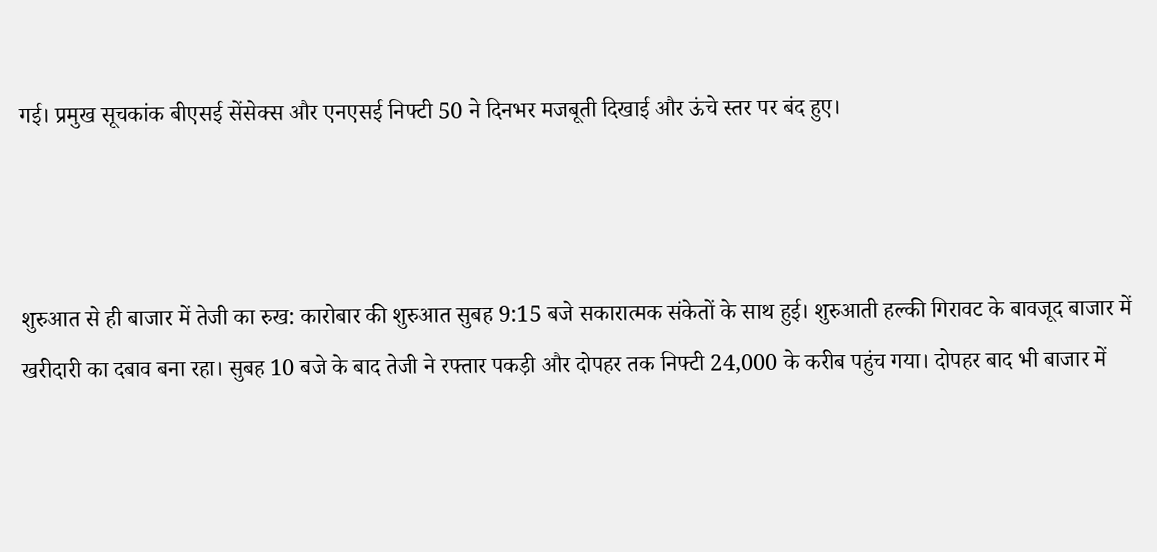गई। प्रमुख सूचकांक बीएसई सेंसेक्स और एनएसई निफ्टी 50 ने दिनभर मजबूती दिखाई और ऊंचे स्तर पर बंद हुए।



शुरुआत से ही बाजार में तेजी का रुख: कारोबार की शुरुआत सुबह 9:15 बजे सकारात्मक संकेतों के साथ हुई। शुरुआती हल्की गिरावट के बावजूद बाजार में खरीदारी का दबाव बना रहा। सुबह 10 बजे के बाद तेजी ने रफ्तार पकड़ी और दोपहर तक निफ्टी 24,000 के करीब पहुंच गया। दोपहर बाद भी बाजार में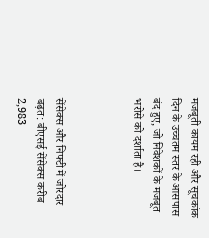मजबूती कायम रही और सूचकांक दिन के उच्चतम स्तर के आसपास बंद हुए, जो निवेशकों के मजबूत भरोसे को दर्शाता है।



सेंसेक्स और निफ्टी में जोरदार बढ़त: बीएसई सेंसेक्स करीब 2,983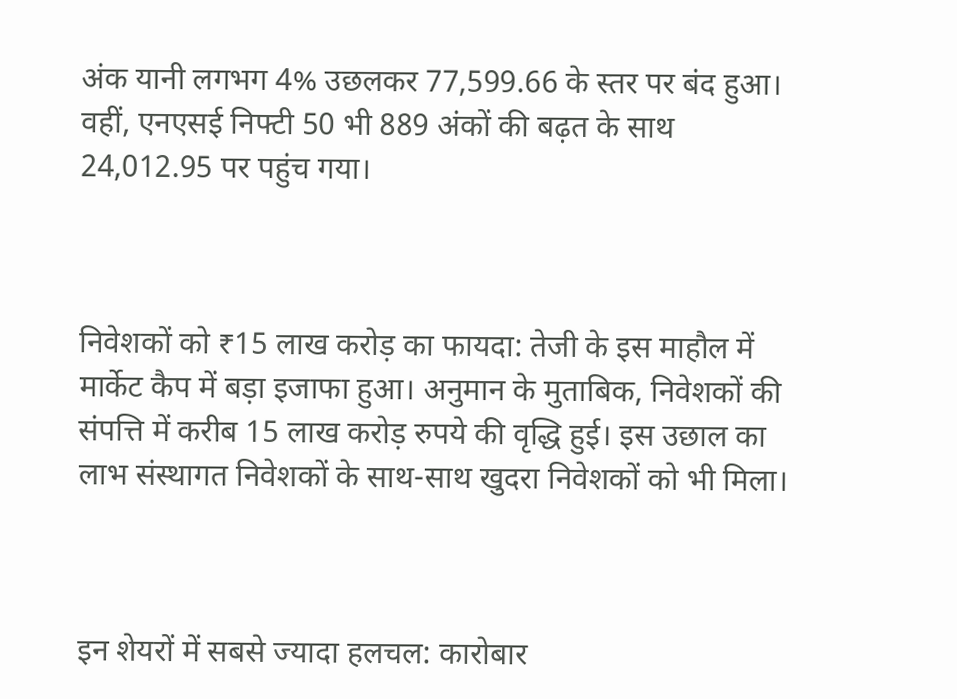अंक यानी लगभग 4% उछलकर 77,599.66 के स्तर पर बंद हुआ। वहीं, एनएसई निफ्टी 50 भी 889 अंकों की बढ़त के साथ 24,012.95 पर पहुंच गया।



निवेशकों को ₹15 लाख करोड़ का फायदा: तेजी के इस माहौल में मार्केट कैप में बड़ा इजाफा हुआ। अनुमान के मुताबिक, निवेशकों की संपत्ति में करीब 15 लाख करोड़ रुपये की वृद्धि हुई। इस उछाल का लाभ संस्थागत निवेशकों के साथ-साथ खुदरा निवेशकों को भी मिला।



इन शेयरों में सबसे ज्यादा हलचल: कारोबार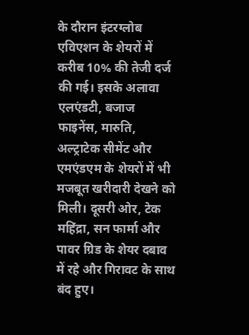के दौरान इंटरग्लोब एविएशन के शेयरों में करीब 10% की तेजी दर्ज की गई। इसके अलावा एलएंडटी, बजाज फाइनेंस, मारुति, अल्ट्राटेक सीमेंट और एमएंडएम के शेयरों में भी मजबूत खरीदारी देखने को मिली। दूसरी ओर, टेक महिंद्रा, सन फार्मा और पावर ग्रिड के शेयर दबाव में रहे और गिरावट के साथ बंद हुए।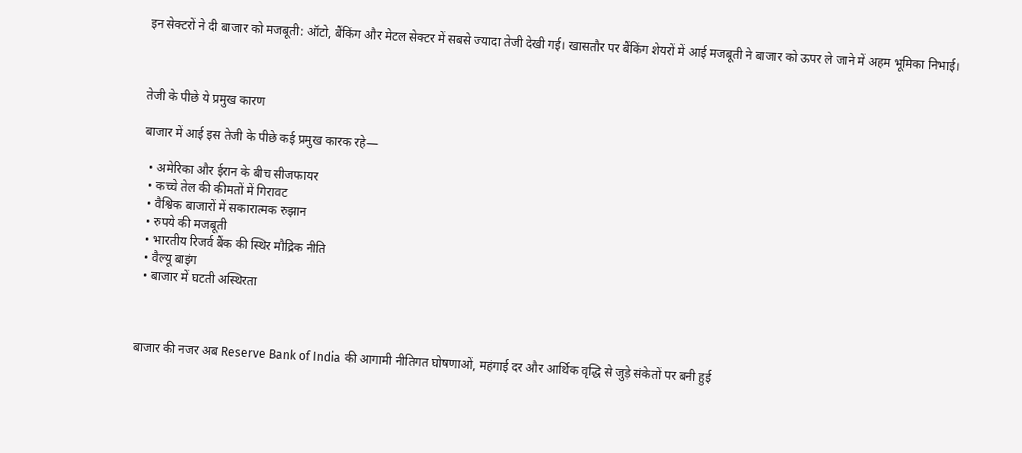इन सेक्टरों ने दी बाजार को मजबूती: ऑटो, बैंकिंग और मेटल सेक्टर में सबसे ज्यादा तेजी देखी गई। खासतौर पर बैंकिंग शेयरों में आई मजबूती ने बाजार को ऊपर ले जाने में अहम भूमिका निभाई।



तेजी के पीछे ये प्रमुख कारण

बाजार में आई इस तेजी के पीछे कई प्रमुख कारक रहे—

  • अमेरिका और ईरान के बीच सीजफायर
  • कच्चे तेल की कीमतों में गिरावट
  • वैश्विक बाजारों में सकारात्मक रुझान
  • रुपये की मजबूती
  • भारतीय रिजर्व बैंक की स्थिर मौद्रिक नीति
  • वैल्यू बाइंग
  • बाजार में घटती अस्थिरता



बाजार की नजर अब Reserve Bank of India की आगामी नीतिगत घोषणाओं, महंगाई दर और आर्थिक वृद्धि से जुड़े संकेतों पर बनी हुई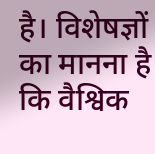है। विशेषज्ञों का मानना है कि वैश्विक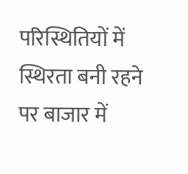परिस्थितियों में स्थिरता बनी रहने पर बाजार में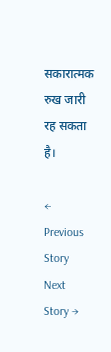सकारात्मक रुख जारी रह सकता है।

← Previous Story Next Story →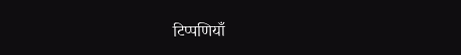टिप्पणियाँ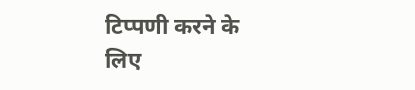टिप्पणी करने के लिए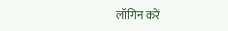लॉगिन करें